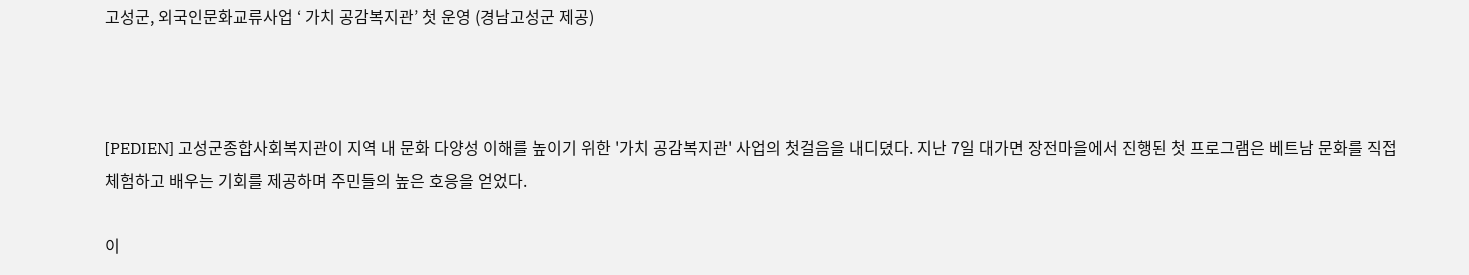고성군, 외국인문화교류사업 ‘ 가치 공감복지관’ 첫 운영 (경남고성군 제공)



[PEDIEN] 고성군종합사회복지관이 지역 내 문화 다양성 이해를 높이기 위한 '가치 공감복지관' 사업의 첫걸음을 내디뎠다. 지난 7일 대가면 장전마을에서 진행된 첫 프로그램은 베트남 문화를 직접 체험하고 배우는 기회를 제공하며 주민들의 높은 호응을 얻었다.

이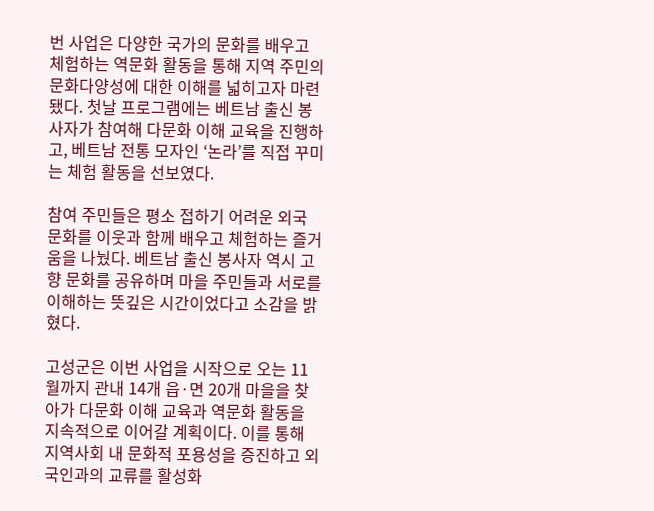번 사업은 다양한 국가의 문화를 배우고 체험하는 역문화 활동을 통해 지역 주민의 문화다양성에 대한 이해를 넓히고자 마련됐다. 첫날 프로그램에는 베트남 출신 봉사자가 참여해 다문화 이해 교육을 진행하고, 베트남 전통 모자인 ‘논라’를 직접 꾸미는 체험 활동을 선보였다.

참여 주민들은 평소 접하기 어려운 외국 문화를 이웃과 함께 배우고 체험하는 즐거움을 나눴다. 베트남 출신 봉사자 역시 고향 문화를 공유하며 마을 주민들과 서로를 이해하는 뜻깊은 시간이었다고 소감을 밝혔다.

고성군은 이번 사업을 시작으로 오는 11월까지 관내 14개 읍·면 20개 마을을 찾아가 다문화 이해 교육과 역문화 활동을 지속적으로 이어갈 계획이다. 이를 통해 지역사회 내 문화적 포용성을 증진하고 외국인과의 교류를 활성화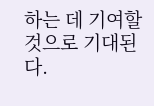하는 데 기여할 것으로 기대된다.